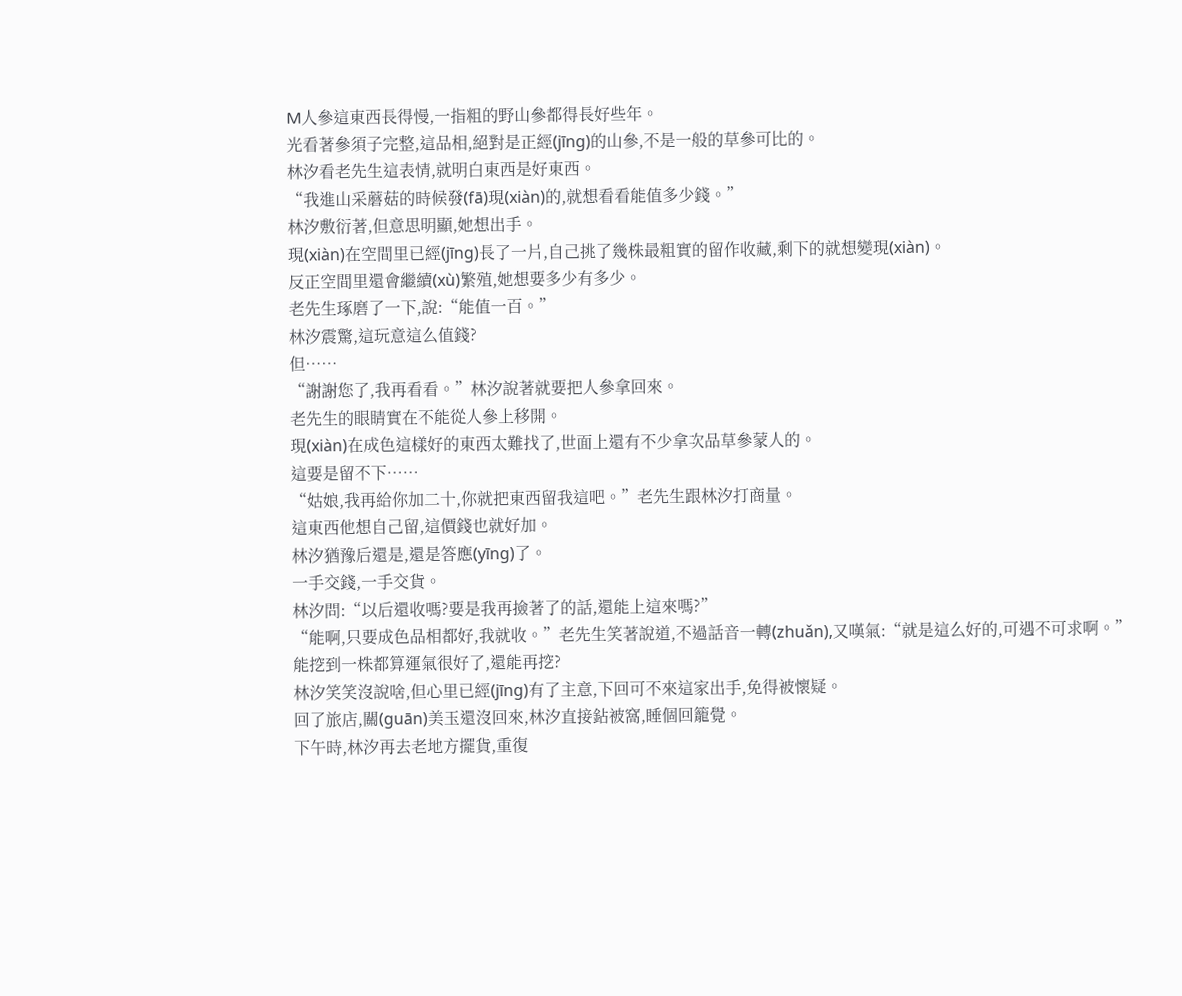M人參這東西長得慢,一指粗的野山參都得長好些年。
光看著參須子完整,這品相,絕對是正經(jīng)的山參,不是一般的草參可比的。
林汐看老先生這表情,就明白東西是好東西。
“我進山采蘑菇的時候發(fā)現(xiàn)的,就想看看能值多少錢。”
林汐敷衍著,但意思明顯,她想出手。
現(xiàn)在空間里已經(jīng)長了一片,自己挑了幾株最粗實的留作收藏,剩下的就想變現(xiàn)。
反正空間里還會繼續(xù)繁殖,她想要多少有多少。
老先生琢磨了一下,說:“能值一百。”
林汐震驚,這玩意這么值錢?
但……
“謝謝您了,我再看看。”林汐說著就要把人參拿回來。
老先生的眼睛實在不能從人參上移開。
現(xiàn)在成色這樣好的東西太難找了,世面上還有不少拿次品草參蒙人的。
這要是留不下……
“姑娘,我再給你加二十,你就把東西留我這吧。”老先生跟林汐打商量。
這東西他想自己留,這價錢也就好加。
林汐猶豫后還是,還是答應(yīng)了。
一手交錢,一手交貨。
林汐問:“以后還收嗎?要是我再撿著了的話,還能上這來嗎?”
“能啊,只要成色品相都好,我就收。”老先生笑著說道,不過話音一轉(zhuǎn),又嘆氣:“就是這么好的,可遇不可求啊。”
能挖到一株都算運氣很好了,還能再挖?
林汐笑笑沒說啥,但心里已經(jīng)有了主意,下回可不來這家出手,免得被懷疑。
回了旅店,關(guān)美玉還沒回來,林汐直接鉆被窩,睡個回籠覺。
下午時,林汐再去老地方擺貨,重復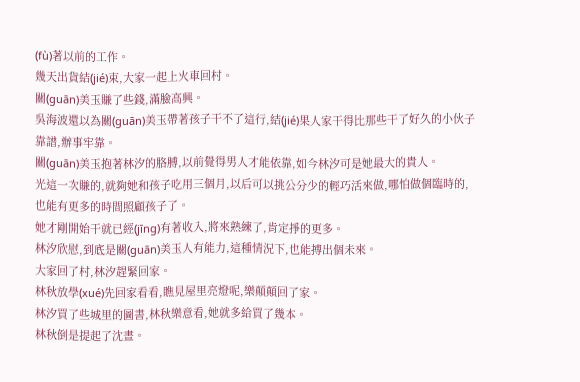(fù)著以前的工作。
幾天出貨結(jié)束,大家一起上火車回村。
關(guān)美玉賺了些錢,滿臉高興。
吳海波還以為關(guān)美玉帶著孩子干不了這行,結(jié)果人家干得比那些干了好久的小伙子靠譜,辦事牢靠。
關(guān)美玉抱著林汐的胳膊,以前覺得男人才能依靠,如今林汐可是她最大的貴人。
光這一次賺的,就夠她和孩子吃用三個月,以后可以挑公分少的輕巧活來做,哪怕做個臨時的,也能有更多的時間照顧孩子了。
她才剛開始干就已經(jīng)有著收入,將來熟練了,肯定掙的更多。
林汐欣慰,到底是關(guān)美玉人有能力,這種情況下,也能搏出個未來。
大家回了村,林汐趕緊回家。
林秋放學(xué)先回家看看,瞧見屋里亮燈呢,樂顛顛回了家。
林汐買了些城里的圖書,林秋樂意看,她就多給買了幾本。
林秋倒是提起了沈晝。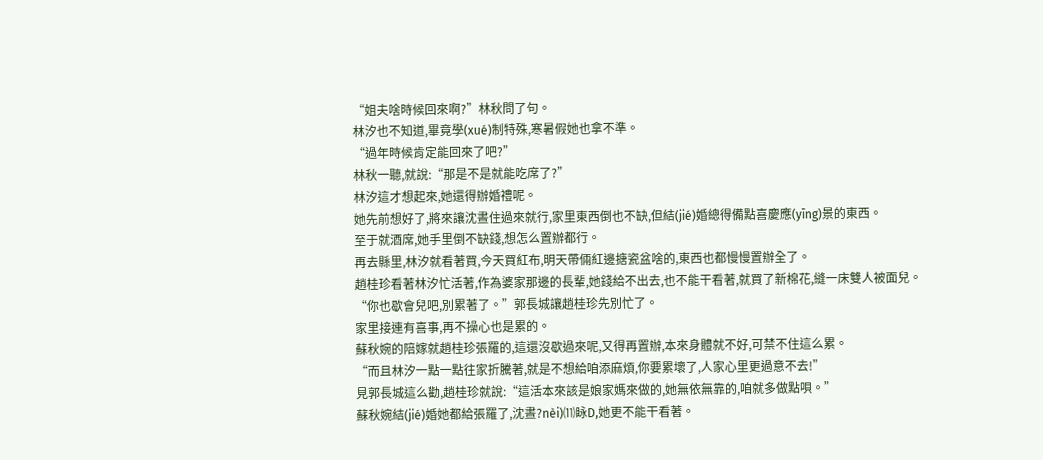“姐夫啥時候回來啊?”林秋問了句。
林汐也不知道,畢竟學(xué)制特殊,寒暑假她也拿不準。
“過年時候肯定能回來了吧?”
林秋一聽,就說:“那是不是就能吃席了?”
林汐這才想起來,她還得辦婚禮呢。
她先前想好了,將來讓沈晝住過來就行,家里東西倒也不缺,但結(jié)婚總得備點喜慶應(yīng)景的東西。
至于就酒席,她手里倒不缺錢,想怎么置辦都行。
再去縣里,林汐就看著買,今天買紅布,明天帶倆紅邊搪瓷盆啥的,東西也都慢慢置辦全了。
趙桂珍看著林汐忙活著,作為婆家那邊的長輩,她錢給不出去,也不能干看著,就買了新棉花,縫一床雙人被面兒。
“你也歇會兒吧,別累著了。”郭長城讓趙桂珍先別忙了。
家里接連有喜事,再不操心也是累的。
蘇秋婉的陪嫁就趙桂珍張羅的,這還沒歇過來呢,又得再置辦,本來身體就不好,可禁不住這么累。
“而且林汐一點一點往家折騰著,就是不想給咱添麻煩,你要累壞了,人家心里更過意不去!”
見郭長城這么勸,趙桂珍就說:“這活本來該是娘家媽來做的,她無依無靠的,咱就多做點唄。”
蘇秋婉結(jié)婚她都給張羅了,沈晝?nèi)⑾眿D,她更不能干看著。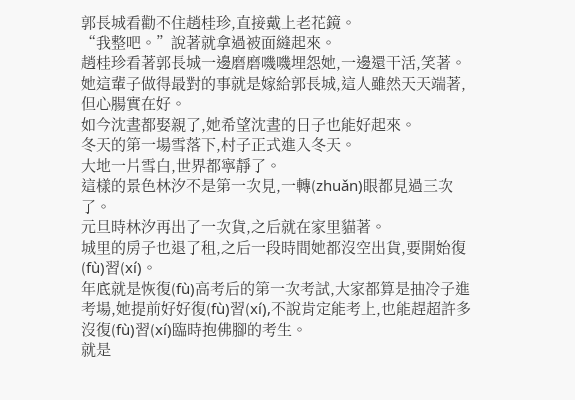郭長城看勸不住趙桂珍,直接戴上老花鏡。
“我整吧。”說著就拿過被面縫起來。
趙桂珍看著郭長城一邊磨磨嘰嘰埋怨她,一邊還干活,笑著。
她這輩子做得最對的事就是嫁給郭長城,這人雖然天天端著,但心腸實在好。
如今沈晝都娶親了,她希望沈晝的日子也能好起來。
冬天的第一場雪落下,村子正式進入冬天。
大地一片雪白,世界都寧靜了。
這樣的景色林汐不是第一次見,一轉(zhuǎn)眼都見過三次了。
元旦時林汐再出了一次貨,之后就在家里貓著。
城里的房子也退了租,之后一段時間她都沒空出貨,要開始復(fù)習(xí)。
年底就是恢復(fù)高考后的第一次考試,大家都算是抽冷子進考場,她提前好好復(fù)習(xí),不說肯定能考上,也能趕超許多沒復(fù)習(xí)臨時抱佛腳的考生。
就是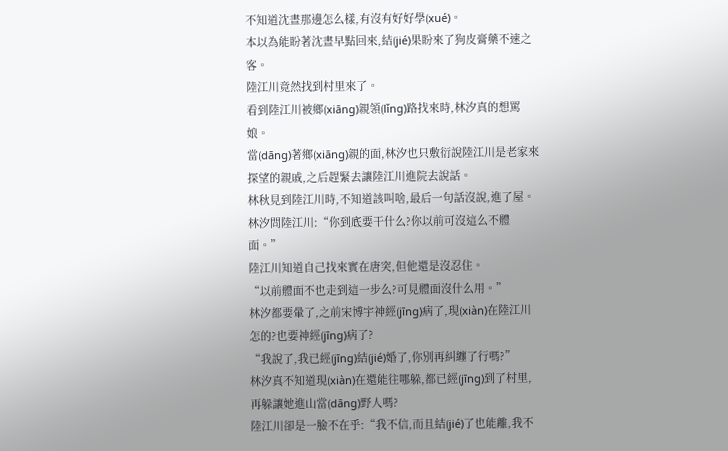不知道沈晝那邊怎么樣,有沒有好好學(xué)。
本以為能盼著沈晝早點回來,結(jié)果盼來了狗皮膏藥不速之客。
陸江川竟然找到村里來了。
看到陸江川被鄉(xiāng)親領(lǐng)路找來時,林汐真的想罵娘。
當(dāng)著鄉(xiāng)親的面,林汐也只敷衍說陸江川是老家來探望的親戚,之后趕緊去讓陸江川進院去說話。
林秋見到陸江川時,不知道該叫啥,最后一句話沒說,進了屋。
林汐問陸江川:“你到底要干什么?你以前可沒這么不體面。”
陸江川知道自己找來實在唐突,但他還是沒忍住。
“以前體面不也走到這一步么?可見體面沒什么用。”
林汐都要暈了,之前宋博宇神經(jīng)病了,現(xiàn)在陸江川怎的?也要神經(jīng)病了?
“我說了,我已經(jīng)結(jié)婚了,你別再糾纏了行嗎?”
林汐真不知道現(xiàn)在還能往哪躲,都已經(jīng)到了村里,再躲讓她進山當(dāng)野人嗎?
陸江川卻是一臉不在乎:“我不信,而且結(jié)了也能離,我不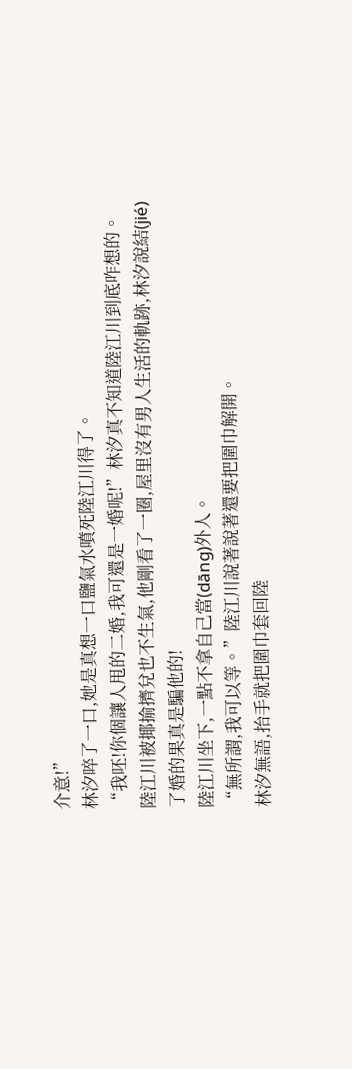介意!”
林汐啐了一口,她是真想一口鹽氣水噴死陸江川得了。
“我呸!你個讓人甩的二婚,我可還是一婚呢!”林汐真不知道陸江川到底咋想的。
陸江川被揶揄擠兌也不生氣,他剛看了一圈,屋里沒有男人生活的軌跡,林汐說結(jié)了婚的果真是騙他的!
陸江川坐下,一點不拿自己當(dāng)外人。
“無所謂,我可以等。”陸江川說著說著還要把圍巾解開。
林汐無語,抬手就把圍巾套回陸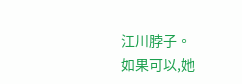江川脖子。
如果可以,她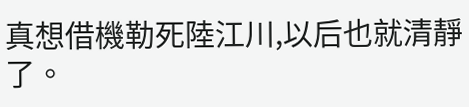真想借機勒死陸江川,以后也就清靜了。